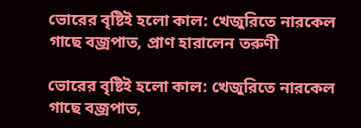ভোরের বৃষ্টিই হলো কাল: খেজুরিতে নারকেল গাছে বজ্রপাত, প্রাণ হারালেন তরুণী

ভোরের বৃষ্টিই হলো কাল: খেজুরিতে নারকেল গাছে বজ্রপাত,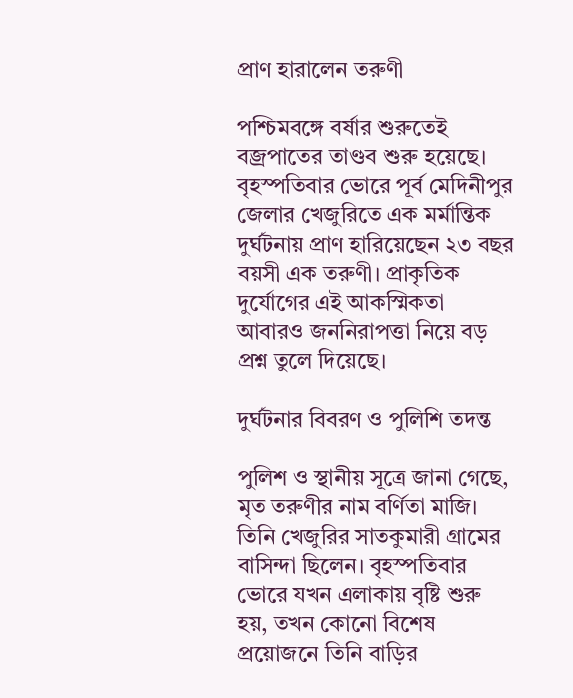প্রাণ হারালেন তরুণী

পশ্চিমবঙ্গে বর্ষার শুরুতেই বজ্রপাতের তাণ্ডব শুরু হয়েছে। বৃহস্পতিবার ভোরে পূর্ব মেদিনীপুর জেলার খেজুরিতে এক মর্মান্তিক দুর্ঘটনায় প্রাণ হারিয়েছেন ২৩ বছর বয়সী এক তরুণী। প্রাকৃতিক দুর্যোগের এই আকস্মিকতা আবারও জননিরাপত্তা নিয়ে বড় প্রশ্ন তুলে দিয়েছে।

দুর্ঘটনার বিবরণ ও পুলিশি তদন্ত

পুলিশ ও স্থানীয় সূত্রে জানা গেছে, মৃত তরুণীর নাম বর্ণিতা মাজি। তিনি খেজুরির সাতকুমারী গ্রামের বাসিন্দা ছিলেন। বৃহস্পতিবার ভোরে যখন এলাকায় বৃষ্টি শুরু হয়, তখন কোনো বিশেষ প্রয়োজনে তিনি বাড়ির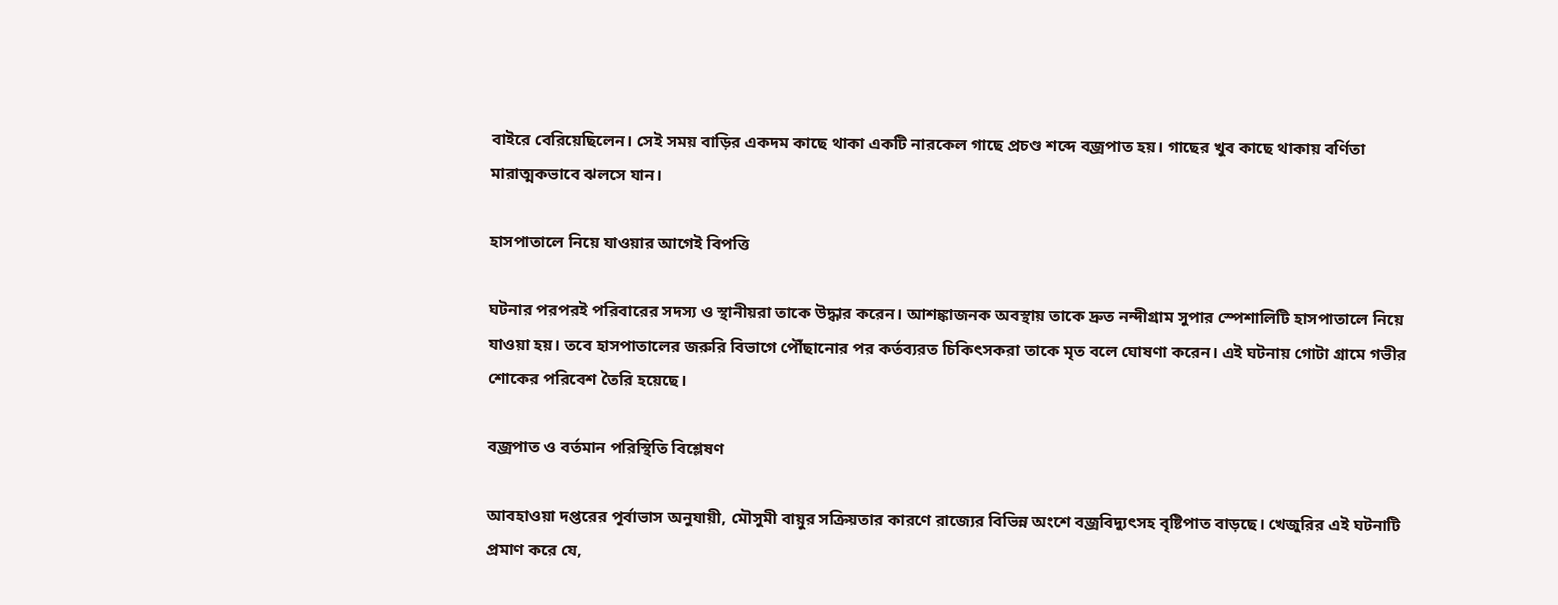বাইরে বেরিয়েছিলেন। সেই সময় বাড়ির একদম কাছে থাকা একটি নারকেল গাছে প্রচণ্ড শব্দে বজ্রপাত হয়। গাছের খুব কাছে থাকায় বর্ণিতা মারাত্মকভাবে ঝলসে যান।

হাসপাতালে নিয়ে যাওয়ার আগেই বিপত্তি

ঘটনার পরপরই পরিবারের সদস্য ও স্থানীয়রা তাকে উদ্ধার করেন। আশঙ্কাজনক অবস্থায় তাকে দ্রুত নন্দীগ্রাম সুপার স্পেশালিটি হাসপাতালে নিয়ে যাওয়া হয়। তবে হাসপাতালের জরুরি বিভাগে পৌঁছানোর পর কর্তব্যরত চিকিৎসকরা তাকে মৃত বলে ঘোষণা করেন। এই ঘটনায় গোটা গ্রামে গভীর শোকের পরিবেশ তৈরি হয়েছে।

বজ্রপাত ও বর্তমান পরিস্থিতি বিশ্লেষণ

আবহাওয়া দপ্তরের পূর্বাভাস অনুযায়ী, মৌসুমী বায়ুর সক্রিয়তার কারণে রাজ্যের বিভিন্ন অংশে বজ্রবিদ্যুৎসহ বৃষ্টিপাত বাড়ছে। খেজুরির এই ঘটনাটি প্রমাণ করে যে,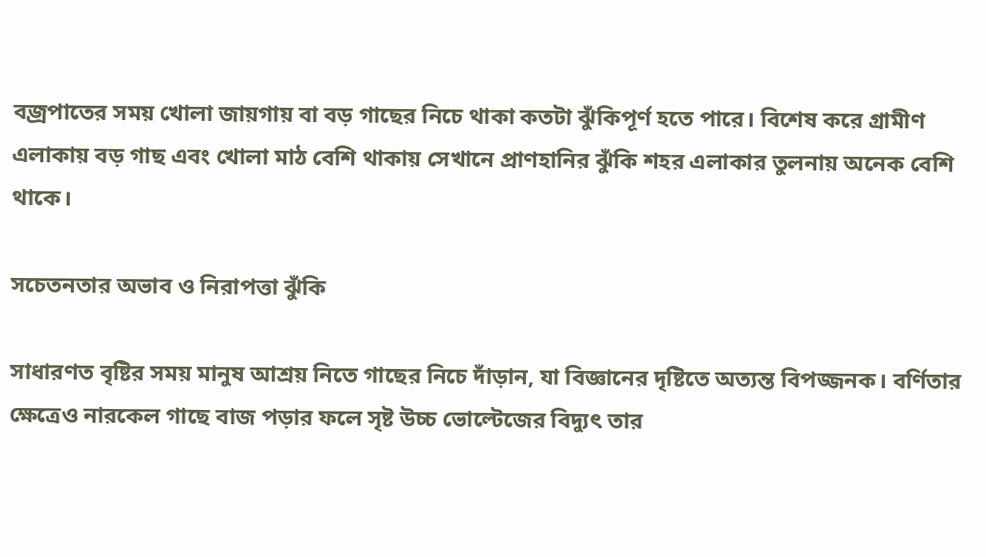বজ্রপাতের সময় খোলা জায়গায় বা বড় গাছের নিচে থাকা কতটা ঝুঁকিপূর্ণ হতে পারে। বিশেষ করে গ্রামীণ এলাকায় বড় গাছ এবং খোলা মাঠ বেশি থাকায় সেখানে প্রাণহানির ঝুঁকি শহর এলাকার তুলনায় অনেক বেশি থাকে।

সচেতনতার অভাব ও নিরাপত্তা ঝুঁকি

সাধারণত বৃষ্টির সময় মানুষ আশ্রয় নিতে গাছের নিচে দাঁড়ান, যা বিজ্ঞানের দৃষ্টিতে অত্যন্ত বিপজ্জনক। বর্ণিতার ক্ষেত্রেও নারকেল গাছে বাজ পড়ার ফলে সৃষ্ট উচ্চ ভোল্টেজের বিদ্যুৎ তার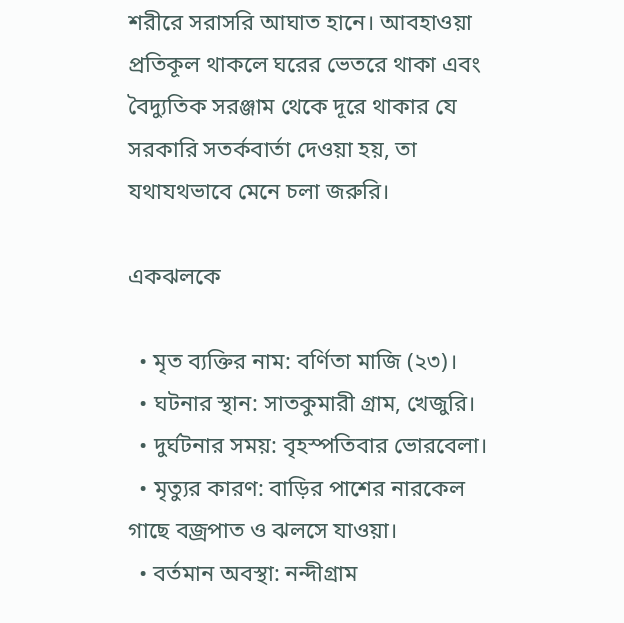শরীরে সরাসরি আঘাত হানে। আবহাওয়া প্রতিকূল থাকলে ঘরের ভেতরে থাকা এবং বৈদ্যুতিক সরঞ্জাম থেকে দূরে থাকার যে সরকারি সতর্কবার্তা দেওয়া হয়, তা যথাযথভাবে মেনে চলা জরুরি।

একঝলকে

  • মৃত ব্যক্তির নাম: বর্ণিতা মাজি (২৩)।
  • ঘটনার স্থান: সাতকুমারী গ্রাম, খেজুরি।
  • দুর্ঘটনার সময়: বৃহস্পতিবার ভোরবেলা।
  • মৃত্যুর কারণ: বাড়ির পাশের নারকেল গাছে বজ্রপাত ও ঝলসে যাওয়া।
  • বর্তমান অবস্থা: নন্দীগ্রাম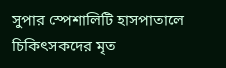সুপার স্পেশালিটি হাসপাতালে চিকিৎসকদের মৃত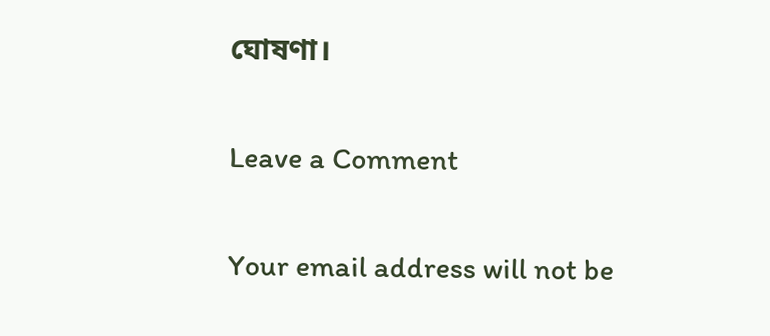ঘোষণা।

Leave a Comment

Your email address will not be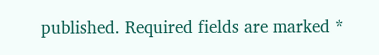published. Required fields are marked *